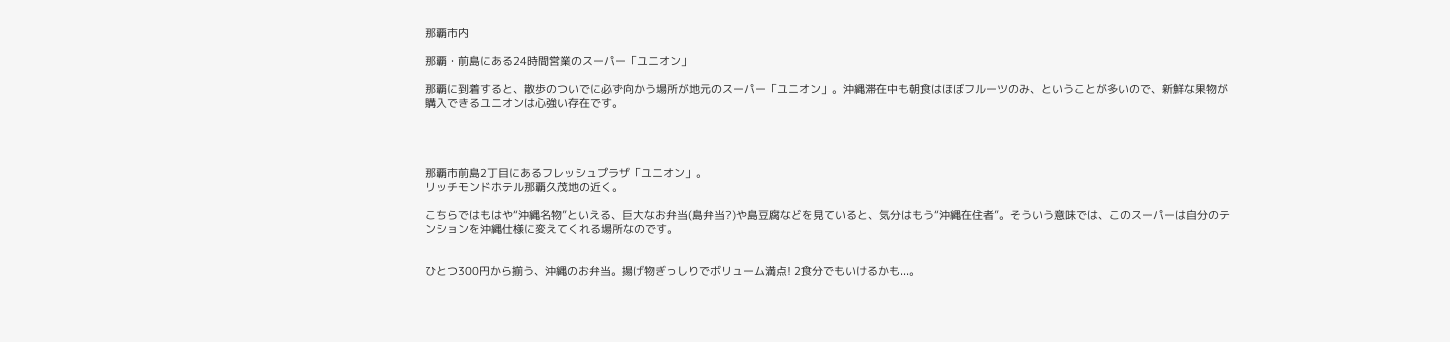那覇市内

那覇・前島にある24時間営業のスーパー「ユニオン」

那覇に到着すると、散歩のついでに必ず向かう場所が地元のスーパー「ユニオン」。沖縄滞在中も朝食はほぼフルーツのみ、ということが多いので、新鮮な果物が購入できるユニオンは心強い存在です。




那覇市前島2丁目にあるフレッシュプラザ「ユニオン」。
リッチモンドホテル那覇久茂地の近く。

こちらではもはや“沖縄名物”といえる、巨大なお弁当(島弁当?)や島豆腐などを見ていると、気分はもう“沖縄在住者”。そういう意味では、このスーパーは自分のテンションを沖縄仕様に変えてくれる場所なのです。


ひとつ300円から揃う、沖縄のお弁当。揚げ物ぎっしりでボリューム満点! 2食分でもいけるかも...。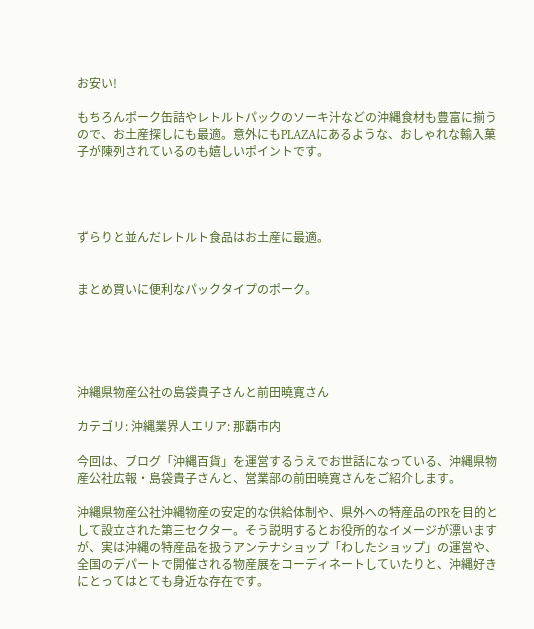お安い!

もちろんポーク缶詰やレトルトパックのソーキ汁などの沖縄食材も豊富に揃うので、お土産探しにも最適。意外にもPLAZAにあるような、おしゃれな輸入菓子が陳列されているのも嬉しいポイントです。




ずらりと並んだレトルト食品はお土産に最適。


まとめ買いに便利なパックタイプのポーク。





沖縄県物産公社の島袋貴子さんと前田曉寛さん

カテゴリ: 沖縄業界人エリア: 那覇市内

今回は、ブログ「沖縄百貨」を運営するうえでお世話になっている、沖縄県物産公社広報・島袋貴子さんと、営業部の前田曉寛さんをご紹介します。

沖縄県物産公社沖縄物産の安定的な供給体制や、県外への特産品のPRを目的として設立された第三セクター。そう説明するとお役所的なイメージが漂いますが、実は沖縄の特産品を扱うアンテナショップ「わしたショップ」の運営や、全国のデパートで開催される物産展をコーディネートしていたりと、沖縄好きにとってはとても身近な存在です。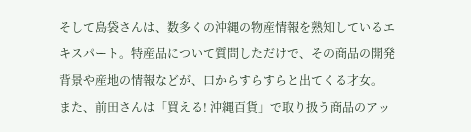そして島袋さんは、数多くの沖縄の物産情報を熟知しているエキスパート。特産品について質問しただけで、その商品の開発背景や産地の情報などが、口からすらすらと出てくる才女。
また、前田さんは「買える! 沖縄百貨」で取り扱う商品のアッ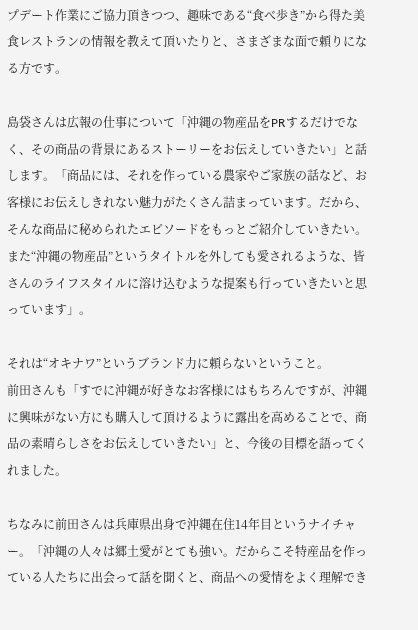プデート作業にご協力頂きつつ、趣味である“食べ歩き”から得た美食レストランの情報を教えて頂いたりと、さまざまな面で頼りになる方です。

島袋さんは広報の仕事について「沖縄の物産品をPRするだけでなく、その商品の背景にあるストーリーをお伝えしていきたい」と話します。「商品には、それを作っている農家やご家族の話など、お客様にお伝えしきれない魅力がたくさん詰まっています。だから、そんな商品に秘められたエピソードをもっとご紹介していきたい。
また“沖縄の物産品”というタイトルを外しても愛されるような、皆さんのライフスタイルに溶け込むような提案も行っていきたいと思っています」。

それは“オキナワ”というブランド力に頼らないということ。
前田さんも「すでに沖縄が好きなお客様にはもちろんですが、沖縄に興味がない方にも購入して頂けるように露出を高めることで、商品の素晴らしさをお伝えしていきたい」と、今後の目標を語ってくれました。

ちなみに前田さんは兵庫県出身で沖縄在住14年目というナイチャー。「沖縄の人々は郷土愛がとても強い。だからこそ特産品を作っている人たちに出会って話を聞くと、商品への愛情をよく理解でき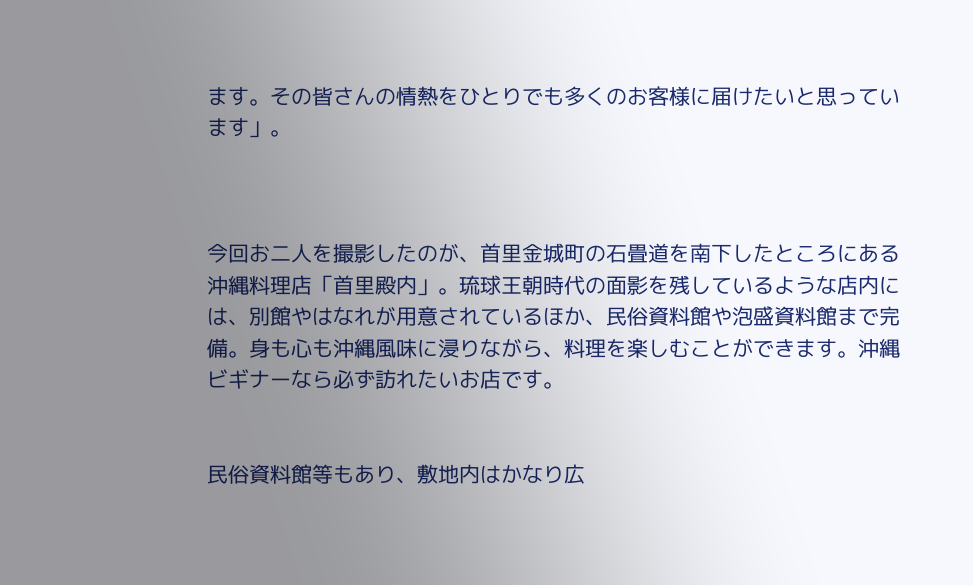ます。その皆さんの情熱をひとりでも多くのお客様に届けたいと思っています」。



今回お二人を撮影したのが、首里金城町の石畳道を南下したところにある沖縄料理店「首里殿内」。琉球王朝時代の面影を残しているような店内には、別館やはなれが用意されているほか、民俗資料館や泡盛資料館まで完備。身も心も沖縄風味に浸りながら、料理を楽しむことができます。沖縄ビギナーなら必ず訪れたいお店です。


民俗資料館等もあり、敷地内はかなり広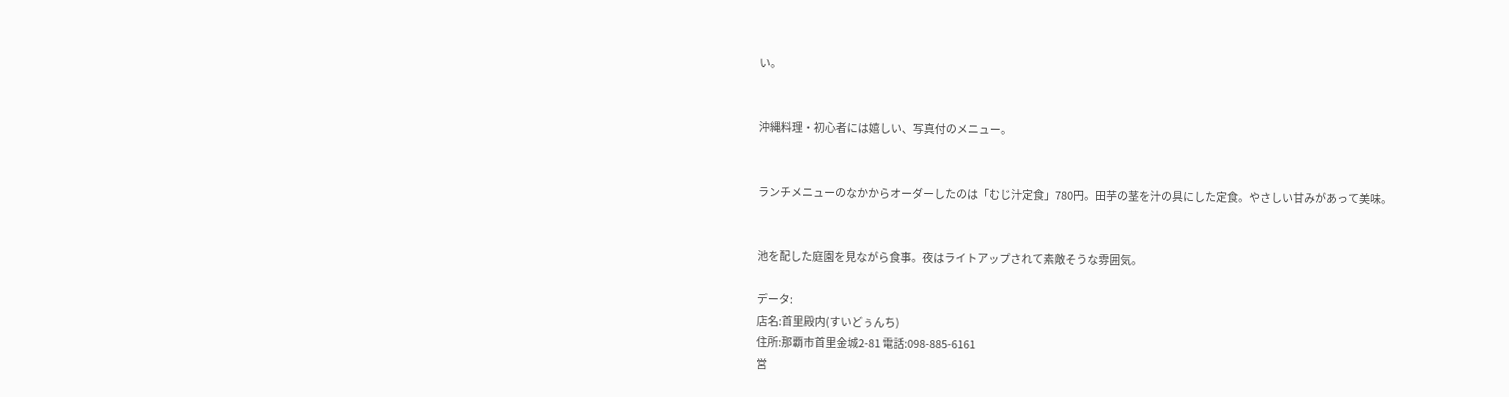い。


沖縄料理・初心者には嬉しい、写真付のメニュー。


ランチメニューのなかからオーダーしたのは「むじ汁定食」780円。田芋の茎を汁の具にした定食。やさしい甘みがあって美味。


池を配した庭園を見ながら食事。夜はライトアップされて素敵そうな雰囲気。

データ:
店名:首里殿内(すいどぅんち)
住所:那覇市首里金城2-81 電話:098-885-6161
営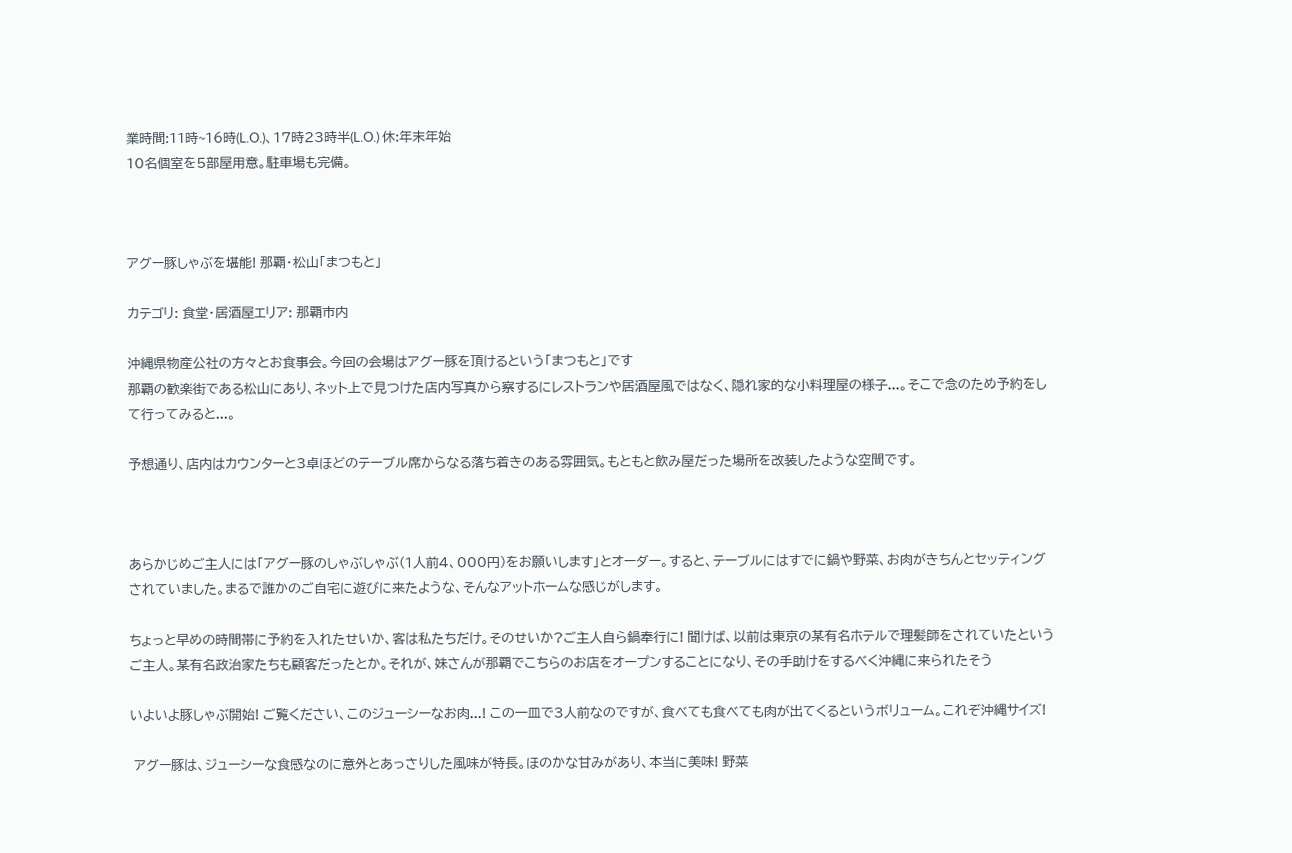業時間:11時~16時(L.O.)、17時23時半(L.O.) 休:年末年始
10名個室を5部屋用意。駐車場も完備。



アグー豚しゃぶを堪能! 那覇・松山「まつもと」

カテゴリ: 食堂・居酒屋エリア: 那覇市内

沖縄県物産公社の方々とお食事会。今回の会場はアグー豚を頂けるという「まつもと」です
那覇の歓楽街である松山にあり、ネット上で見つけた店内写真から察するにレストランや居酒屋風ではなく、隠れ家的な小料理屋の様子...。そこで念のため予約をして行ってみると...。

予想通り、店内はカウンターと3卓ほどのテーブル席からなる落ち着きのある雰囲気。もともと飲み屋だった場所を改装したような空間です。



あらかじめご主人には「アグー豚のしゃぶしゃぶ(1人前4、000円)をお願いします」とオーダー。すると、テーブルにはすでに鍋や野菜、お肉がきちんとセッティングされていました。まるで誰かのご自宅に遊びに来たような、そんなアットホームな感じがします。

ちょっと早めの時間帯に予約を入れたせいか、客は私たちだけ。そのせいか?ご主人自ら鍋奉行に! 聞けば、以前は東京の某有名ホテルで理髪師をされていたというご主人。某有名政治家たちも顧客だったとか。それが、妹さんが那覇でこちらのお店をオープンすることになり、その手助けをするべく沖縄に来られたそう

いよいよ豚しゃぶ開始! ご覧ください、このジューシーなお肉...! この一皿で3人前なのですが、食べても食べても肉が出てくるというボリューム。これぞ沖縄サイズ!

 アグー豚は、ジューシーな食感なのに意外とあっさりした風味が特長。ほのかな甘みがあり、本当に美味! 野菜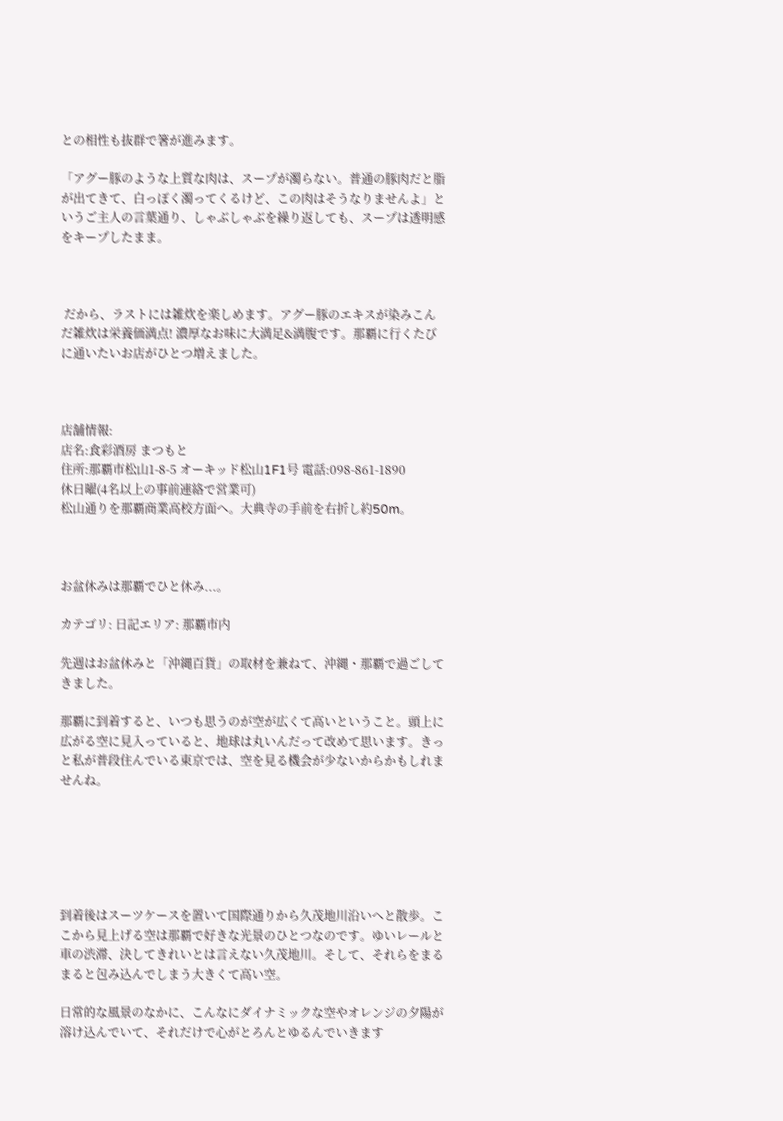との相性も抜群で箸が進みます。

「アグー豚のような上質な肉は、スープが濁らない。普通の豚肉だと脂が出てきて、白っぽく濁ってくるけど、この肉はそうなりませんよ」というご主人の言葉通り、しゃぶしゃぶを繰り返しても、スープは透明感をキープしたまま。



 だから、ラストには雑炊を楽しめます。アグー豚のエキスが染みこんだ雑炊は栄養価満点! 濃厚なお味に大満足&満腹です。那覇に行くたびに通いたいお店がひとつ増えました。



店舗情報:
店名:食彩酒房 まつもと
住所:那覇市松山1-8-5 オーキッド松山1F1号 電話:098-861-1890
休日曜(4名以上の事前連絡で営業可)
松山通りを那覇商業高校方面へ。大典寺の手前を右折し約50m。



お盆休みは那覇でひと休み...。

カテゴリ: 日記エリア: 那覇市内

先週はお盆休みと「沖縄百貨」の取材を兼ねて、沖縄・那覇で過ごしてきました。

那覇に到着すると、いつも思うのが空が広くて高いということ。頭上に広がる空に見入っていると、地球は丸いんだって改めて思います。きっと私が普段住んでいる東京では、空を見る機会が少ないからかもしれませんね。






到着後はスーツケースを置いて国際通りから久茂地川沿いへと散歩。ここから見上げる空は那覇で好きな光景のひとつなのです。ゆいレールと車の渋滞、決してきれいとは言えない久茂地川。そして、それらをまるまると包み込んでしまう大きくて高い空。

日常的な風景のなかに、こんなにダイナミックな空やオレンジの夕陽が溶け込んでいて、それだけで心がとろんとゆるんでいきます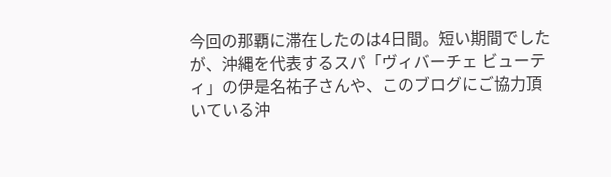今回の那覇に滞在したのは4日間。短い期間でしたが、沖縄を代表するスパ「ヴィバーチェ ビューティ」の伊是名祐子さんや、このブログにご協力頂いている沖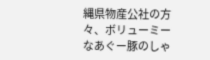縄県物産公社の方々、ボリューミーなあぐー豚のしゃ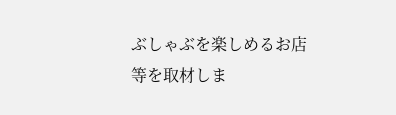ぶしゃぶを楽しめるお店等を取材しま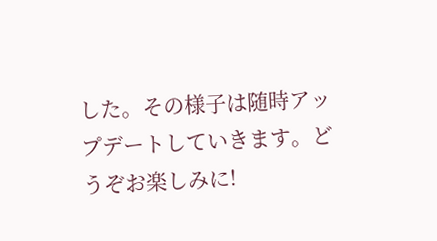した。その様子は随時アップデートしていきます。どうぞお楽しみに!